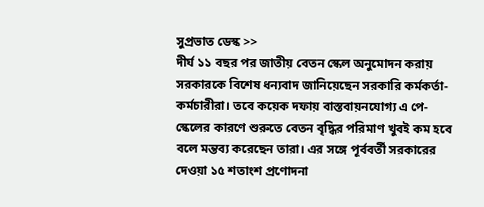সুপ্রভাত ডেস্ক >>
দীর্ঘ ১১ বছর পর জাতীয় বেতন স্কেল অনুমোদন করায় সরকারকে বিশেষ ধন্যবাদ জানিয়েছেন সরকারি কর্মকর্তা-কর্মচারীরা। তবে কয়েক দফায় বাস্তবায়নযোগ্য এ পে-স্কেলের কারণে শুরুতে বেতন বৃদ্ধির পরিমাণ খুবই কম হবে বলে মন্তব্য করেছেন তারা। এর সঙ্গে পূর্ববর্তী সরকারের দেওয়া ১৫ শতাংশ প্রণোদনা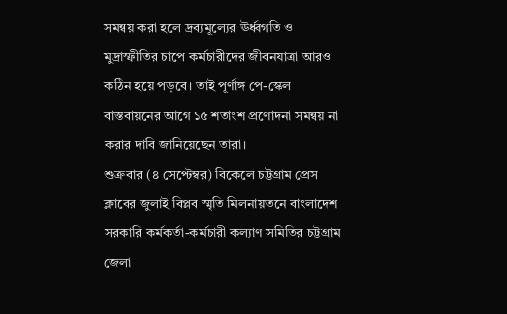সমন্বয় করা হলে দ্রব্যমূল্যের ঊর্ধ্বগতি ও মুদ্রাস্ফীতির চাপে কর্মচারীদের জীবনযাত্রা আরও কঠিন হয়ে পড়বে। তাই পূর্ণাঙ্গ পে-স্কেল বাস্তবায়নের আগে ১৫ শতাংশ প্রণোদনা সমন্বয় না করার দাবি জানিয়েছেন তারা।
শুক্রবার (৪ সেপ্টেম্বর) বিকেলে চট্টগ্রাম প্রেস ক্লাবের জুলাই বিপ্লব স্মৃতি মিলনায়তনে বাংলাদেশ সরকারি কর্মকর্তা-কর্মচারী কল্যাণ সমিতির চট্টগ্রাম জেলা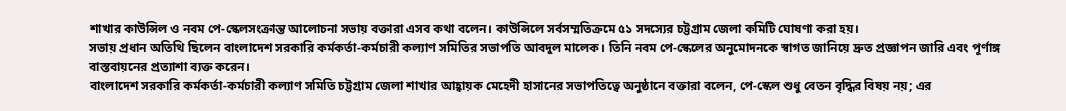শাখার কাউন্সিল ও নবম পে-স্কেলসংক্রান্ত আলোচনা সভায় বক্তারা এসব কথা বলেন। কাউন্সিলে সর্বসম্মতিক্রমে ৫১ সদস্যের চট্টগ্রাম জেলা কমিটি ঘোষণা করা হয়।
সভায় প্রধান অতিথি ছিলেন বাংলাদেশ সরকারি কর্মকর্তা-কর্মচারী কল্যাণ সমিতির সভাপতি আবদুল মালেক। তিনি নবম পে-স্কেলের অনুমোদনকে স্বাগত জানিয়ে দ্রুত প্রজ্ঞাপন জারি এবং পূর্ণাঙ্গ বাস্তবায়নের প্রত্যাশা ব্যক্ত করেন।
বাংলাদেশ সরকারি কর্মকর্তা-কর্মচারী কল্যাণ সমিতি চট্টগ্রাম জেলা শাখার আহ্বায়ক মেহেদী হাসানের সভাপতিত্বে অনুষ্ঠানে বক্তারা বলেন, পে-স্কেল শুধু বেতন বৃদ্ধির বিষয় নয়; এর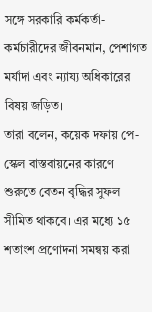সঙ্গে সরকারি কর্মকর্তা-কর্মচারীদের জীবনমান, পেশাগত মর্যাদা এবং ন্যায্য অধিকারের বিষয় জড়িত।
তারা বলেন, কয়েক দফায় পে-স্কেল বাস্তবায়নের কারণে শুরুতে বেতন বৃদ্ধির সুফল সীমিত থাকবে। এর মধ্যে ১৫ শতাংশ প্রণোদনা সমন্বয় করা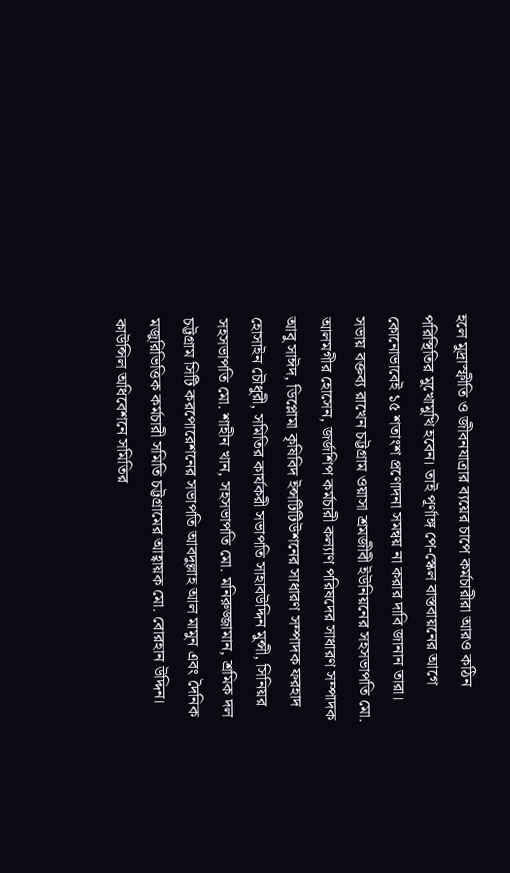হলে মুদ্রাস্ফীতি ও জীবনযাত্রার ব্যয়ের চাপে কর্মচারীরা আরও কঠিন পরিস্থিতির মুখোমুখি হবেন। তাই পূর্ণাঙ্গ পে-স্কেল বাস্তবায়নের আগে কোনোভাবেই ১৫ শতাংশ প্রণোদনা সমন্বয় না করার দাবি জানান তারা।
সভায় বক্তব্য রাখেন চট্টগ্রাম ওয়াসা শ্রমজীবী ইউনিয়নের সহসভাপতি মো. আলমগীর হোসেন, জর্জশিপ কর্মচারী কল্যাণ পরিষদের সাধারণ সম্পাদক আবু সাঈদ, ডিপ্লোমা কৃষিবিদ ইন্সটিটিউশনের সাধারণ সম্পাদক ফরহাদ হোসাইন চৌধুরী, সমিতির কার্যকরী সভাপতি সাহাবউদ্দিন মুন্সী, সিনিয়র সহসভাপতি মো. শাহীন খান, সহসভাপতি মো. মনিরুজ্জামান, শ্রমিক দল চট্টগ্রাম সিটি করপোরেশনের সভাপতি আবদুল্লাহ আল মামুন এবং দৈনিক মজুরিভিত্তিক কর্মচারী সমিতি চট্টগ্রামের আহ্বায়ক মো. বোরহান উদ্দিন।
কাউন্সিল অধিবেশনে সমিতির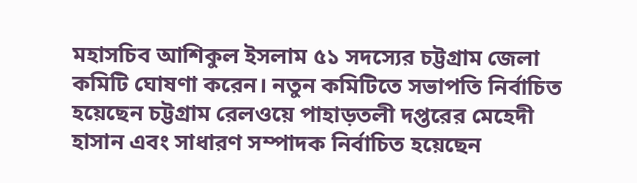মহাসচিব আশিকুল ইসলাম ৫১ সদস্যের চট্টগ্রাম জেলা কমিটি ঘোষণা করেন। নতুন কমিটিতে সভাপতি নির্বাচিত হয়েছেন চট্টগ্রাম রেলওয়ে পাহাড়তলী দপ্তরের মেহেদী হাসান এবং সাধারণ সম্পাদক নির্বাচিত হয়েছেন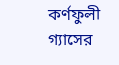কর্ণফুলী গ্যাসের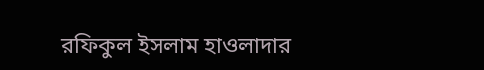রফিকুল ইসলাম হাওলাদার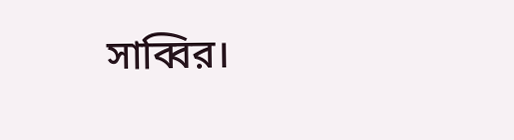সাব্বির।